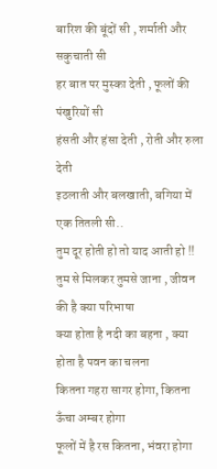बारिश की बूंदों सी , शर्माती और सकुचाती सी
हर बात पर मुस्का देती , फूलों की पंखुरियों सी
हंसती और हंसा देती , रोती और रुला देती
इठलाती और बलखाती, बगिया में एक तितली सी..
तुम दूर होती हो तो याद आती हो !!
तुम से मिलकर तुमसे जाना , जीवन की है क्या परिभाषा
क्या होता है नदी का बहना , क्या होता है पवन का चलना
कितना गहरा सागर होगा, कितना ऊँचा अम्बर होगा
फूलों में है रस कितना, भंवरा होगा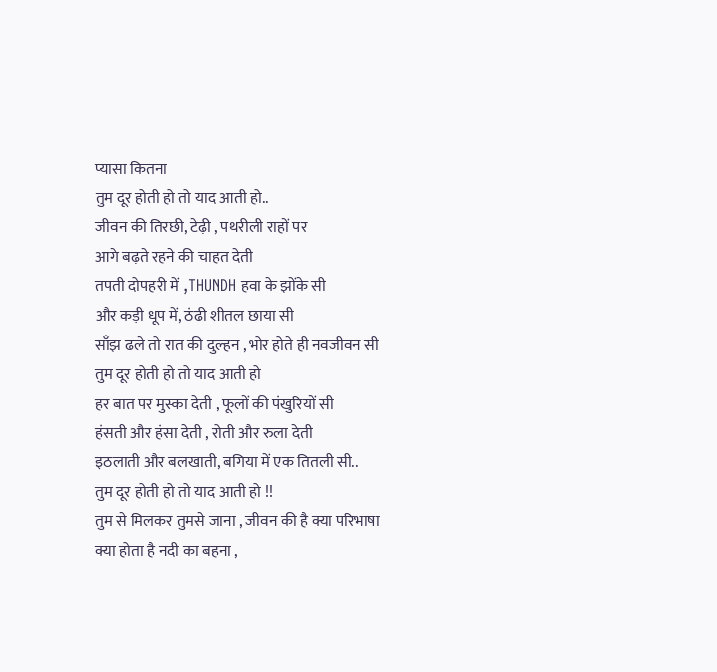प्यासा कितना
तुम दूर होती हो तो याद आती हो..
जीवन की तिरछी, टेढ़ी , पथरीली राहों पर
आगे बढ़ते रहने की चाहत देती
तपती दोपहरी में ,THUNDH हवा के झोंके सी
और कड़ी धूप में, ठंढी शीतल छाया सी
साँझ ढले तो रात की दुल्हन , भोर होते ही नवजीवन सी
तुम दूर होती हो तो याद आती हो
हर बात पर मुस्का देती , फूलों की पंखुरियों सी
हंसती और हंसा देती , रोती और रुला देती
इठलाती और बलखाती, बगिया में एक तितली सी..
तुम दूर होती हो तो याद आती हो !!
तुम से मिलकर तुमसे जाना , जीवन की है क्या परिभाषा
क्या होता है नदी का बहना ,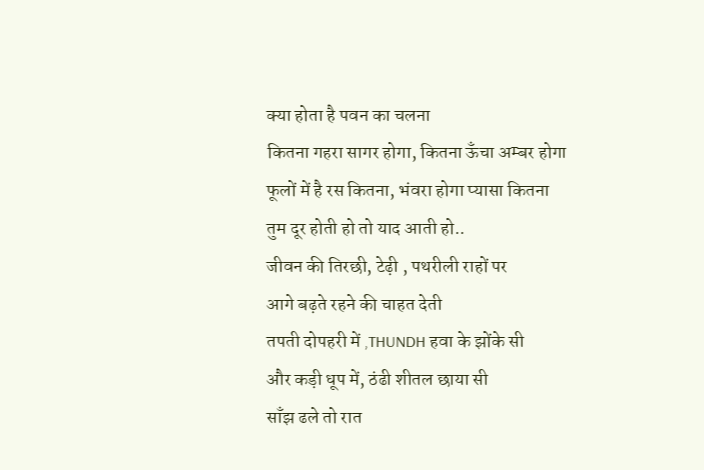क्या होता है पवन का चलना
कितना गहरा सागर होगा, कितना ऊँचा अम्बर होगा
फूलों में है रस कितना, भंवरा होगा प्यासा कितना
तुम दूर होती हो तो याद आती हो..
जीवन की तिरछी, टेढ़ी , पथरीली राहों पर
आगे बढ़ते रहने की चाहत देती
तपती दोपहरी में ,THUNDH हवा के झोंके सी
और कड़ी धूप में, ठंढी शीतल छाया सी
साँझ ढले तो रात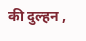की दुल्हन ,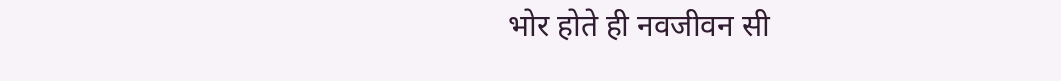भोर होते ही नवजीवन सी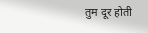तुम दूर होती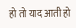हो तो याद आती हो